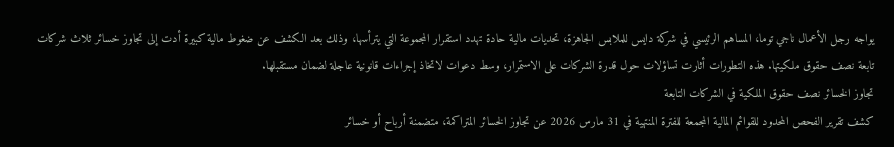يواجه رجل الأعمال ناجي توما، المساهم الرئيسي في شركة دايس للملابس الجاهزة، تحديات مالية حادة تهدد استقرار المجموعة التي يترأسها، وذلك بعد الكشف عن ضغوط مالية كبيرة أدت إلى تجاوز خسائر ثلاث شركات تابعة نصف حقوق ملكيتها. هذه التطورات أثارت تساؤلات حول قدرة الشركات على الاستمرار، وسط دعوات لاتخاذ إجراءات قانونية عاجلة لضمان مستقبلها.
تجاوز الخسائر نصف حقوق الملكية في الشركات التابعة
كشف تقرير الفحص المحدود للقوائم المالية المجمعة للفترة المنتهية في 31 مارس 2026 عن تجاوز الخسائر المتراكمة، متضمنة أرباح أو خسائر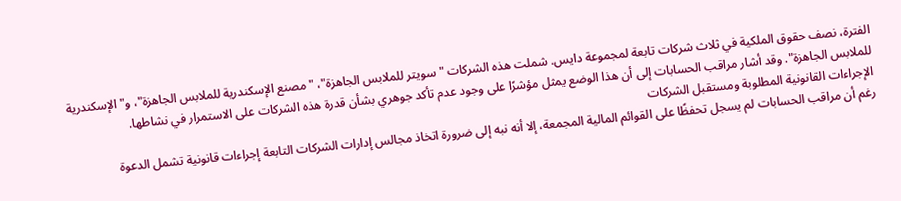الفترة، نصف حقوق الملكية في ثلاث شركات تابعة لمجموعة دايس. شملت هذه الشركات "سويتر للملابس الجاهزة"، "مصنع الإسكندرية للملابس الجاهزة"، و"الإسكندرية للملابس الجاهزة". وقد أشار مراقب الحسابات إلى أن هذا الوضع يمثل مؤشرًا على وجود عدم تأكد جوهري بشأن قدرة هذه الشركات على الاستمرار في نشاطها.
الإجراءات القانونية المطلوبة ومستقبل الشركات
رغم أن مراقب الحسابات لم يسجل تحفظًا على القوائم المالية المجمعة، إلا أنه نبه إلى ضرورة اتخاذ مجالس إدارات الشركات التابعة إجراءات قانونية تشمل الدعوة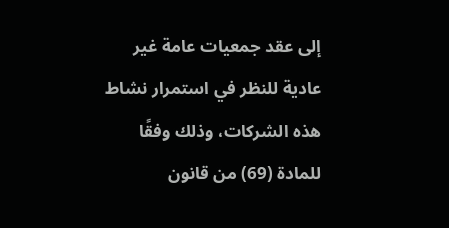إلى عقد جمعيات عامة غير عادية للنظر في استمرار نشاط هذه الشركات، وذلك وفقًا للمادة (69) من قانون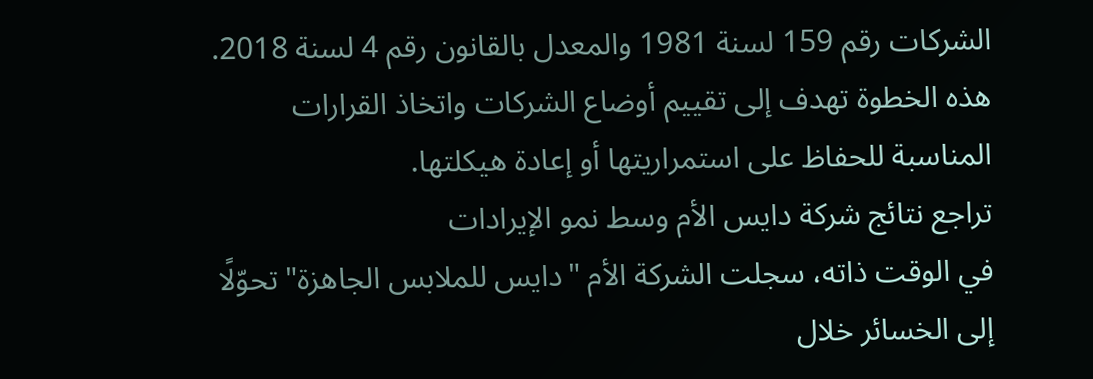الشركات رقم 159 لسنة 1981 والمعدل بالقانون رقم 4 لسنة 2018. هذه الخطوة تهدف إلى تقييم أوضاع الشركات واتخاذ القرارات المناسبة للحفاظ على استمراريتها أو إعادة هيكلتها.
تراجع نتائج شركة دايس الأم وسط نمو الإيرادات
في الوقت ذاته، سجلت الشركة الأم "دايس للملابس الجاهزة" تحوّلًا إلى الخسائر خلال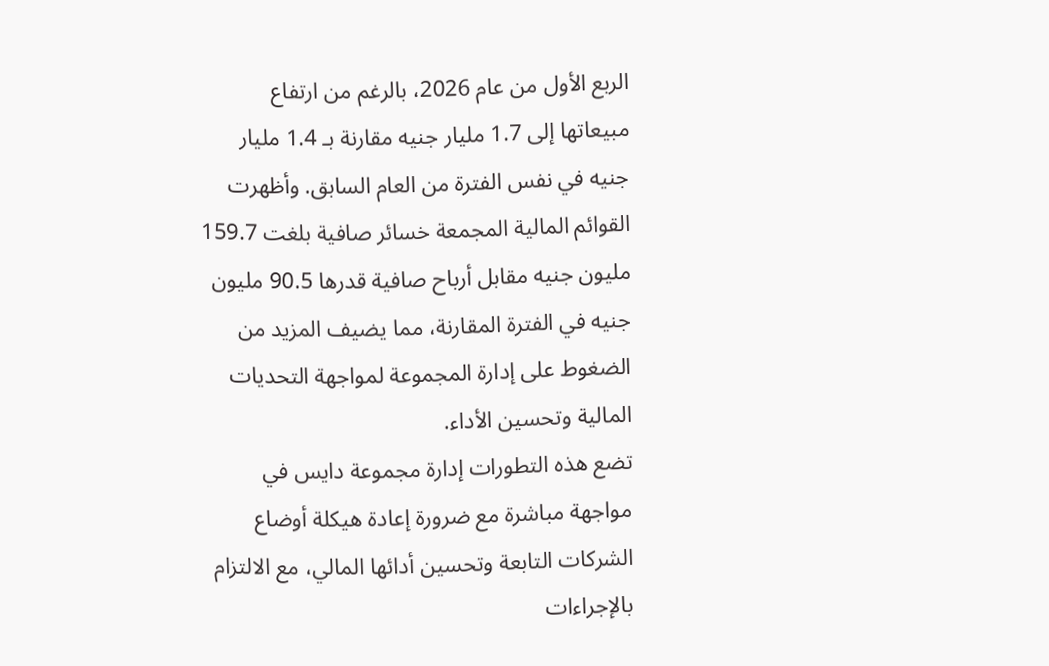الربع الأول من عام 2026، بالرغم من ارتفاع مبيعاتها إلى 1.7 مليار جنيه مقارنة بـ 1.4 مليار جنيه في نفس الفترة من العام السابق. وأظهرت القوائم المالية المجمعة خسائر صافية بلغت 159.7 مليون جنيه مقابل أرباح صافية قدرها 90.5 مليون جنيه في الفترة المقارنة، مما يضيف المزيد من الضغوط على إدارة المجموعة لمواجهة التحديات المالية وتحسين الأداء.
تضع هذه التطورات إدارة مجموعة دايس في مواجهة مباشرة مع ضرورة إعادة هيكلة أوضاع الشركات التابعة وتحسين أدائها المالي، مع الالتزام بالإجراءات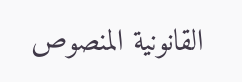القانونية المنصوص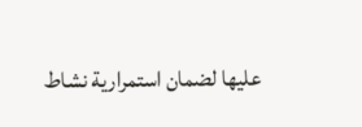عليها لضمان استمرارية نشاط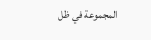المجموعة في ظل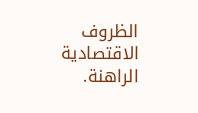الظروف الاقتصادية الراهنة.